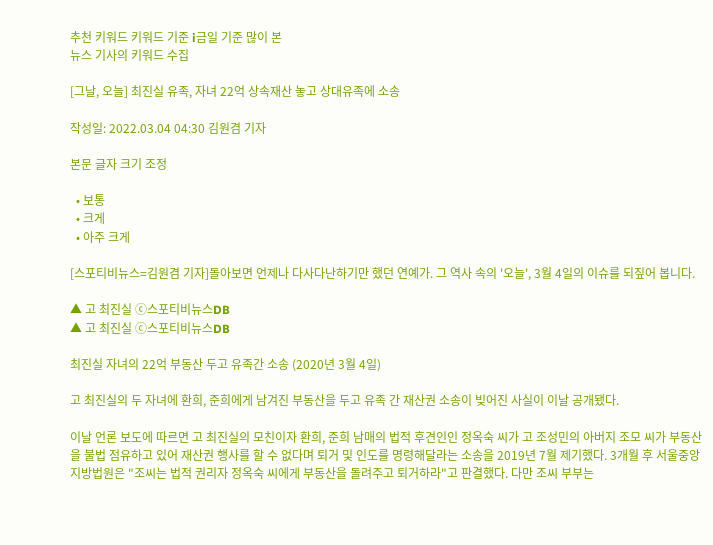추천 키워드 키워드 기준 i금일 기준 많이 본
뉴스 기사의 키워드 수집

[그날, 오늘] 최진실 유족, 자녀 22억 상속재산 놓고 상대유족에 소송

작성일: 2022.03.04 04:30 김원겸 기자

본문 글자 크기 조정

  • 보통
  • 크게
  • 아주 크게

[스포티비뉴스=김원겸 기자]돌아보면 언제나 다사다난하기만 했던 연예가. 그 역사 속의 '오늘', 3월 4일의 이슈를 되짚어 봅니다.

▲ 고 최진실 ⓒ스포티비뉴스DB
▲ 고 최진실 ⓒ스포티비뉴스DB

최진실 자녀의 22억 부동산 두고 유족간 소송 (2020년 3월 4일)

고 최진실의 두 자녀에 환희, 준희에게 남겨진 부동산을 두고 유족 간 재산권 소송이 빚어진 사실이 이날 공개됐다.

이날 언론 보도에 따르면 고 최진실의 모친이자 환희, 준희 남매의 법적 후견인인 정옥숙 씨가 고 조성민의 아버지 조모 씨가 부동산을 불법 점유하고 있어 재산권 행사를 할 수 없다며 퇴거 및 인도를 명령해달라는 소송을 2019년 7월 제기했다. 3개월 후 서울중앙지방법원은 "조씨는 법적 권리자 정옥숙 씨에게 부동산을 돌려주고 퇴거하라"고 판결했다. 다만 조씨 부부는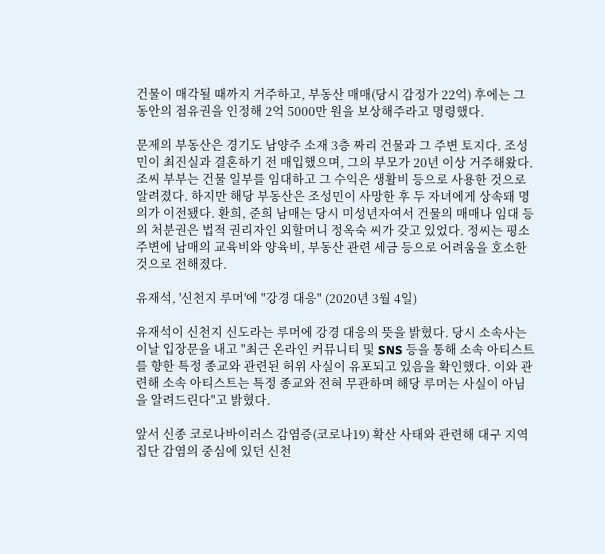건물이 매각될 때까지 거주하고, 부동산 매매(당시 감정가 22억) 후에는 그동안의 점유권을 인정해 2억 5000만 원을 보상해주라고 명령했다.

문제의 부동산은 경기도 남양주 소재 3층 짜리 건물과 그 주변 토지다. 조성민이 최진실과 결혼하기 전 매입했으며, 그의 부모가 20년 이상 거주해왔다. 조씨 부부는 건물 일부를 임대하고 그 수익은 생활비 등으로 사용한 것으로 알려졌다. 하지만 해당 부동산은 조성민이 사망한 후 두 자녀에게 상속돼 명의가 이전됐다. 환희, 준희 남매는 당시 미성년자여서 건물의 매매나 임대 등의 처분권은 법적 권리자인 외할머니 정옥숙 씨가 갖고 있었다. 정씨는 평소 주변에 남매의 교육비와 양육비, 부동산 관련 세금 등으로 어려움을 호소한 것으로 전해졌다.

유재석, '신천지 루머'에 "강경 대응" (2020년 3월 4일)

유재석이 신천지 신도라는 루머에 강경 대응의 뜻을 밝혔다. 당시 소속사는 이날 입장문을 내고 "최근 온라인 커뮤니티 및 SNS 등을 통해 소속 아티스트를 향한 특정 종교와 관련된 허위 사실이 유포되고 있음을 확인했다. 이와 관련해 소속 아티스트는 특정 종교와 전혀 무관하며 해당 루머는 사실이 아님을 알려드린다"고 밝혔다.

앞서 신종 코로나바이러스 감염증(코로나19) 확산 사태와 관련해 대구 지역 집단 감염의 중심에 있던 신천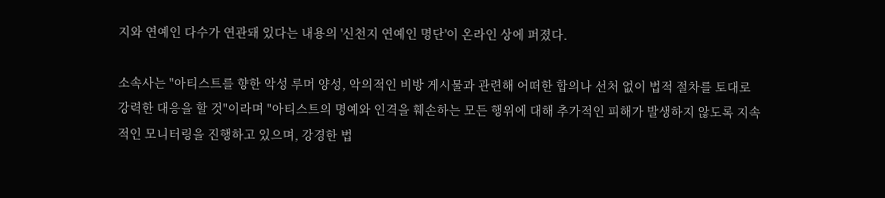지와 연예인 다수가 연관돼 있다는 내용의 '신천지 연예인 명단'이 온라인 상에 퍼졌다.

소속사는 "아티스트를 향한 악성 루머 양성, 악의적인 비방 게시물과 관련해 어떠한 합의나 선처 없이 법적 절차를 토대로 강력한 대응을 할 것"이라며 "아티스트의 명예와 인격을 훼손하는 모든 행위에 대해 추가적인 피해가 발생하지 않도록 지속적인 모니터링을 진행하고 있으며, 강경한 법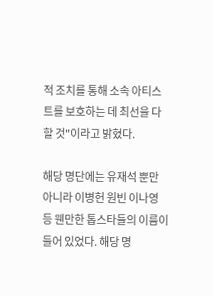적 조치를 통해 소속 아티스트를 보호하는 데 최선을 다할 것"이라고 밝혔다.

해당 명단에는 유재석 뿐만 아니라 이병헌 원빈 이나영 등 웬만한 톱스타들의 이름이 들어 있었다. 해당 명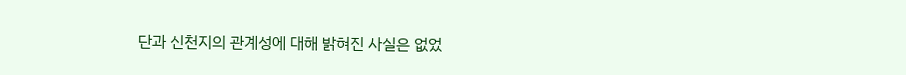단과 신천지의 관계성에 대해 밝혀진 사실은 없었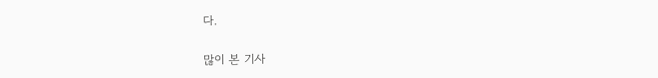다.

많이 본 기사